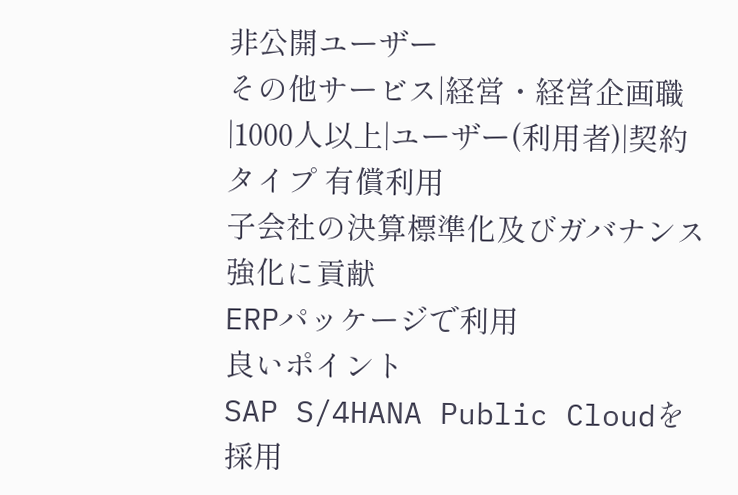非公開ユーザー
その他サービス|経営・経営企画職|1000人以上|ユーザー(利用者)|契約タイプ 有償利用
子会社の決算標準化及びガバナンス強化に貢献
ERPパッケージで利用
良いポイント
SAP S/4HANA Public Cloudを採用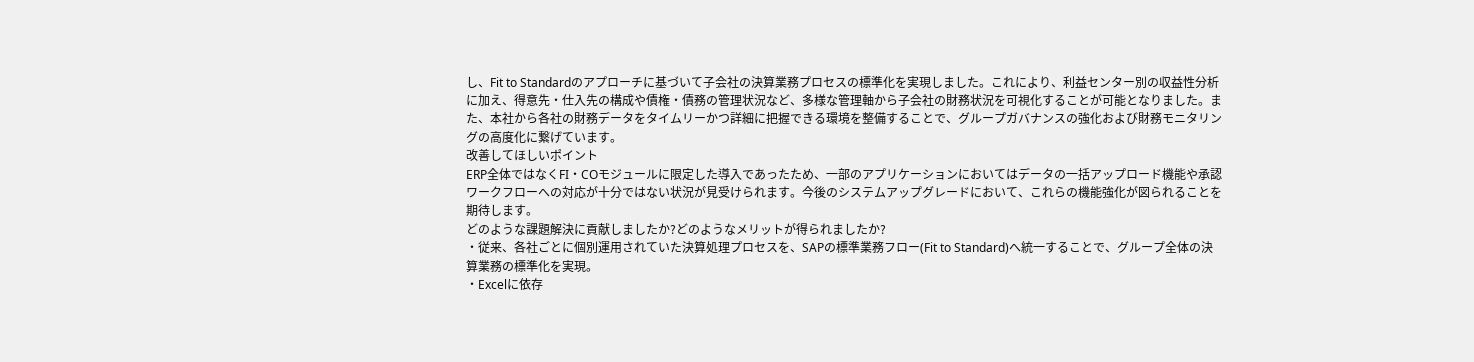し、Fit to Standardのアプローチに基づいて子会社の決算業務プロセスの標準化を実現しました。これにより、利益センター別の収益性分析に加え、得意先・仕入先の構成や債権・債務の管理状況など、多様な管理軸から子会社の財務状況を可視化することが可能となりました。また、本社から各社の財務データをタイムリーかつ詳細に把握できる環境を整備することで、グループガバナンスの強化および財務モニタリングの高度化に繋げています。
改善してほしいポイント
ERP全体ではなくFI・COモジュールに限定した導入であったため、一部のアプリケーションにおいてはデータの一括アップロード機能や承認ワークフローへの対応が十分ではない状況が見受けられます。今後のシステムアップグレードにおいて、これらの機能強化が図られることを期待します。
どのような課題解決に貢献しましたか?どのようなメリットが得られましたか?
・従来、各社ごとに個別運用されていた決算処理プロセスを、SAPの標準業務フロー(Fit to Standard)へ統一することで、グループ全体の決算業務の標準化を実現。
・Excelに依存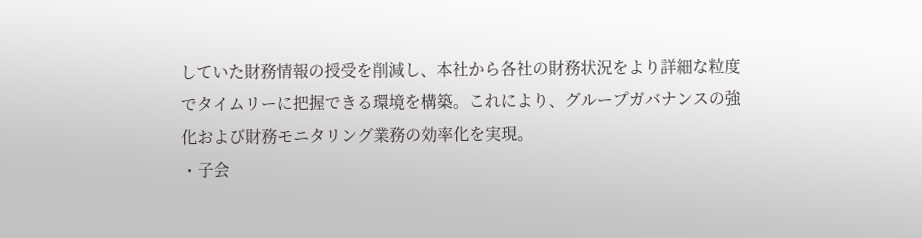していた財務情報の授受を削減し、本社から各社の財務状況をより詳細な粒度でタイムリーに把握できる環境を構築。これにより、グループガバナンスの強化および財務モニタリング業務の効率化を実現。
・子会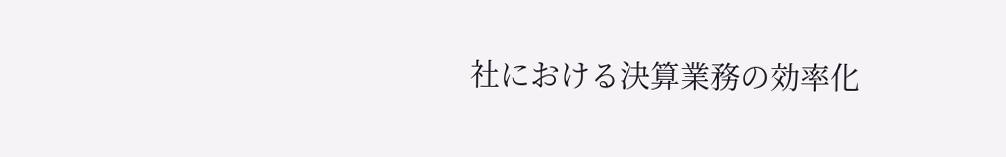社における決算業務の効率化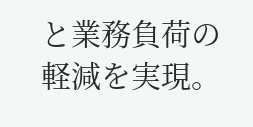と業務負荷の軽減を実現。